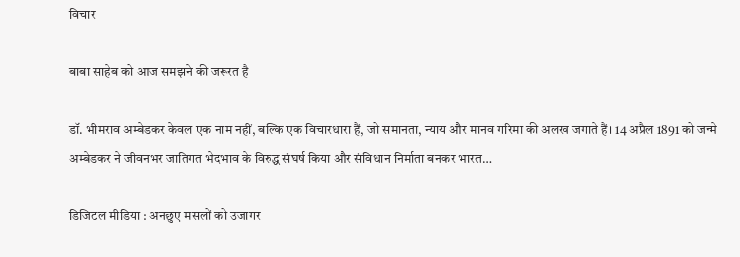विचार

बाबा साहेब को आज समझने की जरूरत है

डॉ. भीमराव अम्बेडकर केवल एक नाम नहीं, बल्कि एक विचारधारा हैं, जो समानता, न्याय और मानव गरिमा की अलख जगाते हैं। 14 अप्रैल 1891 को जन्मे अम्बेडकर ने जीवनभर जातिगत भेदभाव के विरुद्ध संघर्ष किया और संविधान निर्माता बनकर भारत…

डिजिटल मीडिया : अनछुए मसलों को उजागर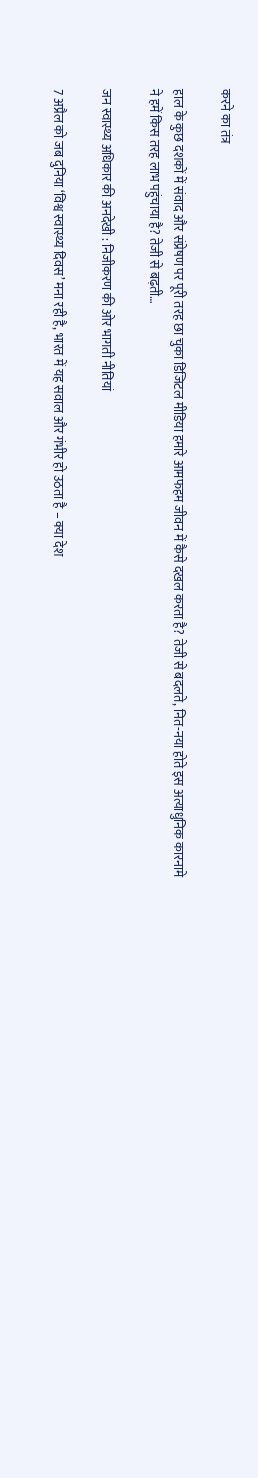करने का तंत्र

हाल के कुछ दशकों में संवाद और संप्रेषण पर पूरी तरह छा चुका डिजिटल मीडिया हमारे आमफहम जीवन में कैसे दखल करता है? तेजी से बदलते, नित-नया होते इस अत्याधुनिक कारनामे ने हमें किस तरह लाभ पहुंचाया है? तेजी से बढ़ती…

जन स्वास्थ्य अधिकार की अनदेखी : निजीकरण की ओर भागती नीतियां

7 अप्रैल को जब दुनिया ‘विश्व स्वास्थ्य दिवस’ मना रही है, भारत में यह सवाल और गंभीर हो उठता है – क्या देश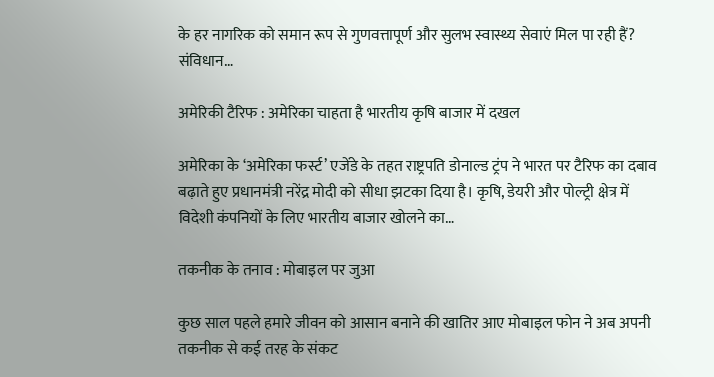के हर नागरिक को समान रूप से गुणवत्तापूर्ण और सुलभ स्वास्थ्य सेवाएं मिल पा रही हैं? संविधान…

अमेरिकी टैरिफ : अमेरिका चाहता है भारतीय कृषि बाजार में दखल

अमेरिका के ‘अमेरिका फर्स्ट’ एजेंडे के तहत राष्ट्रपति डोनाल्ड ट्रंप ने भारत पर टैरिफ का दबाव बढ़ाते हुए प्रधानमंत्री नरेंद्र मोदी को सीधा झटका दिया है। कृषि, डेयरी और पोल्ट्री क्षेत्र में विदेशी कंपनियों के लिए भारतीय बाजार खोलने का…

तकनीक के तनाव : मोबाइल पर जुआ

कुछ साल पहले हमारे जीवन को आसान बनाने की खातिर आए मोबाइल फोन ने अब अपनी तकनीक से कई तरह के संकट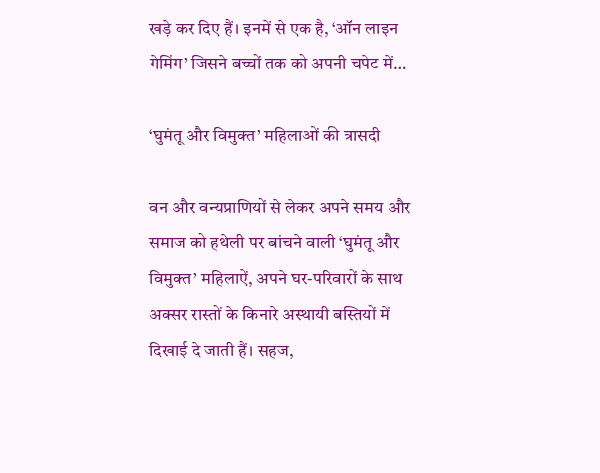खड़े कर दिए हैं। इनमें से एक है, ‘ऑन लाइन गेमिंग’ जिसने बच्चों तक को अपनी चपेट में…

‘घुमंतू और विमुक्त’ महिलाओं की त्रासदी

वन और वन्यप्राणियों से लेकर अपने समय और समाज को हथेली पर बांचने वाली ‘घुमंतू और विमुक्त’ महिलाऐं, अपने घर-परिवारों के साथ अक्सर रास्तों के किनारे अस्थायी बस्तियों में दिखाई दे जाती हैं। सहज,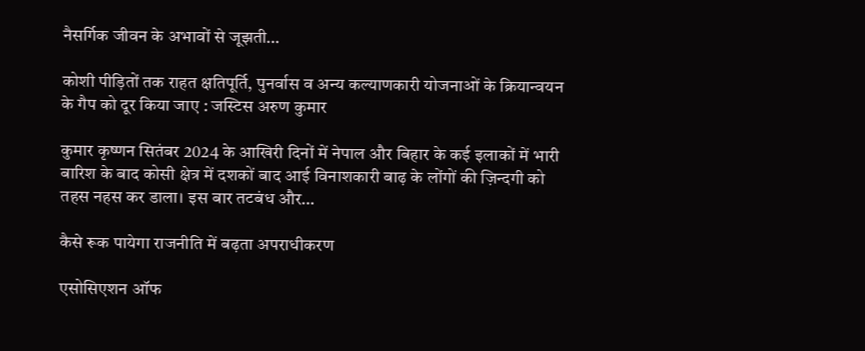नैसर्गिक जीवन के अभावों से जूझती…

कोशी पीड़ितों तक राहत क्षतिपूर्ति, पुनर्वास व अन्य कल्याणकारी योजनाओं के क्रियान्वयन के गैप को दूर किया जाए : जस्टिस अरुण कुमार

कुमार कृष्णन सितंबर 2024 के आखिरी दिनों में नेपाल और बिहार के कई इलाकों में भारी बारिश के बाद कोसी क्षेत्र में दशकों बाद आई विनाशकारी बाढ़ के लोंगों की ज़िन्दगी को तहस नहस कर डाला। इस बार तटबंध और…

कैसे रूक पायेगा राजनीति में बढ़ता अपराधीकरण

एसोसिएशन ऑफ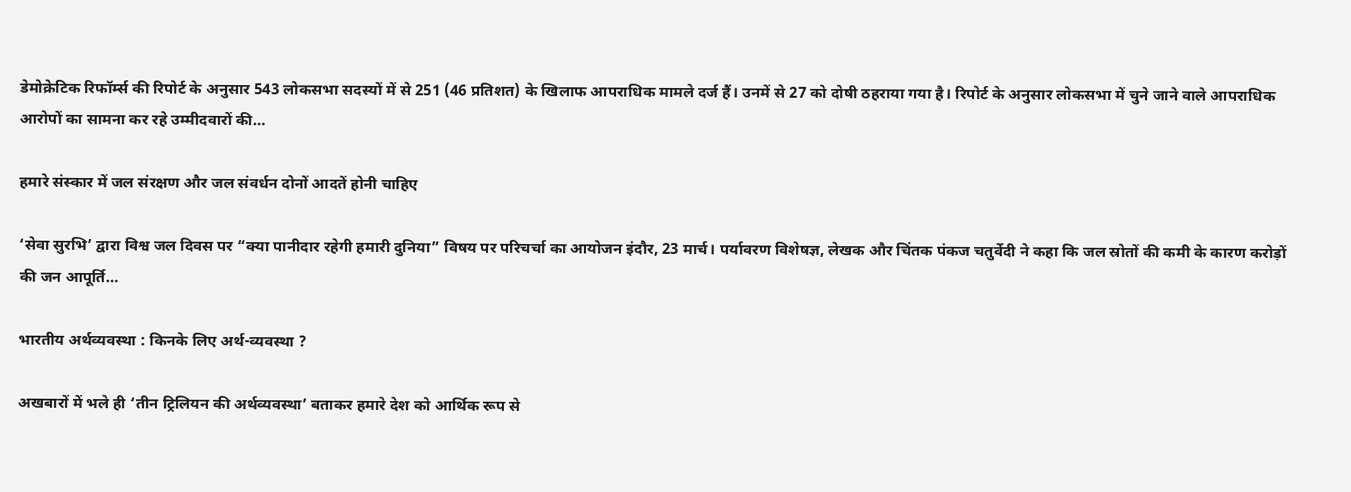डेमोक्रेटिक रिफॉर्म्स की रिपोर्ट के अनुसार 543 लोकसभा सदस्यों में से 251 (46 प्रतिशत) के खिलाफ आपराधिक मामले दर्ज हैं। उनमें से 27 को दोषी ठहराया गया है। रिपोर्ट के अनुसार लोकसभा में चुने जाने वाले आपराधिक आरोपों का सामना कर रहे उम्मीदवारों की…

हमारे संस्‍कार में जल संरक्षण और जल संवर्धन दोनों आदतें होनी चाहिए

‘सेवा सुरभि’ द्वारा विश्व जल दिवस पर “क्या पानीदार रहेगी हमारी दुनिया” विषय पर परिचर्चा का आयोजन इंदौर, 23 मार्च। पर्यावरण विशेषज्ञ, लेखक और चिंतक पंकज चतुर्वेदी ने कहा कि जल स्रोतों की कमी के कारण करोड़ों की जन आपूर्ति…

भारतीय अर्थव्यवस्था : किनके लिए अर्थ-व्यवस्था ?

अखबारों में भले ही ‘तीन ट्रिलियन की अर्थव्यवस्था’ बताकर हमारे देश को आर्थिक रूप से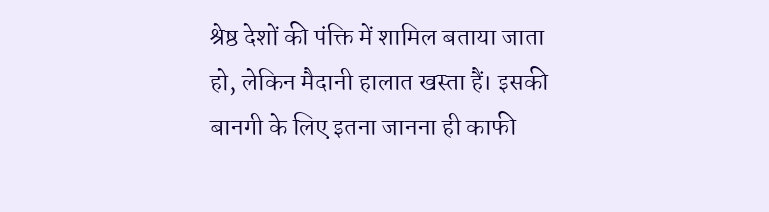श्रेष्ठ देशों की पंक्ति में शामिल बताया जाता हो, लेकिन मैदानी हालात खस्ता हैं। इसकी बानगी के लिए इतना जानना ही काफी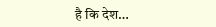है कि देश…